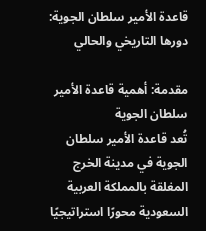قاعدة الأمير سلطان الجوية: دورها التاريخي والحالي

مقدمة: أهمية قاعدة الأمير سلطان الجوية
تُعد قاعدة الأمير سلطان الجوية في مدينة الخرج المغلقة بالمملكة العربية السعودية محورًا استراتيجيًا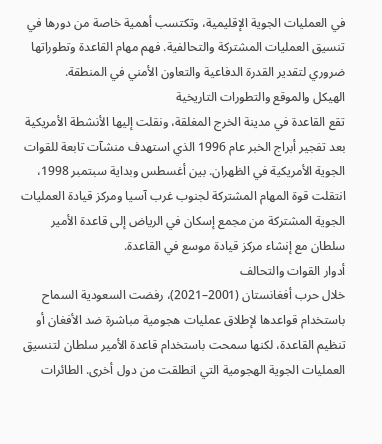في العمليات الجوية الإقليمية، وتكتسب أهمية خاصة من دورها في تنسيق العمليات المشتركة والتحالفية. فهم مهام القاعدة وتطوراتها ضروري لتقدير القدرة الدفاعية والتعاون الأمني في المنطقة.
الهيكل والموقع والتطورات التاريخية
تقع القاعدة في مدينة الخرج المغلقة، ونقلت إليها الأنشطة الأمريكية بعد تفجير أبراج الخبر عام 1996 الذي استهدف منشآت تابعة للقوات الجوية الأمريكية في الظهران. بين أغسطس وبداية سبتمبر 1998، انتقلت قوة المهام المشتركة لجنوب غرب آسيا ومركز قيادة العمليات الجوية المشتركة من مجمع إسكان في الرياض إلى قاعدة الأمير سلطان مع إنشاء مركز قيادة موسع في القاعدة.
أدوار القوات والتحالف
خلال حرب أفغانستان (2001–2021)، رفضت السعودية السماح باستخدام قواعدها لإطلاق عمليات هجومية مباشرة ضد الأفغان أو تنظيم القاعدة، لكنها سمحت باستخدام قاعدة الأمير سلطان لتنسيق العمليات الجوية الهجومية التي انطلقت من دول أخرى. الطائرات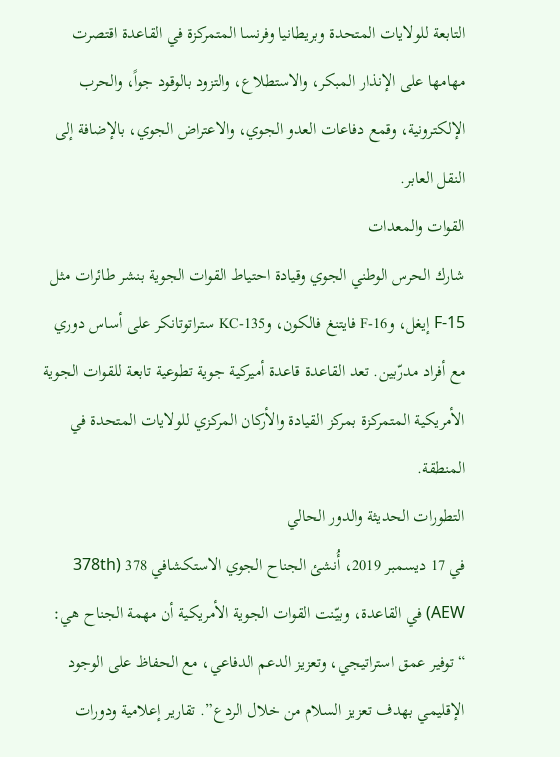التابعة للولايات المتحدة وبريطانيا وفرنسا المتمركزة في القاعدة اقتصرت مهامها على الإنذار المبكر، والاستطلاع، والتزود بالوقود جواً، والحرب الإلكترونية، وقمع دفاعات العدو الجوي، والاعتراض الجوي، بالإضافة إلى النقل العابر.
القوات والمعدات
شارك الحرس الوطني الجوي وقيادة احتياط القوات الجوية بنشر طائرات مثل F-15 إيغل، وF-16 فايتنغ فالكون، وKC-135 ستراتوتانكر على أساس دوري مع أفراد مدرّبين. تعد القاعدة قاعدة أميركية جوية تطوعية تابعة للقوات الجوية الأمريكية المتمركزة بمركز القيادة والأركان المركزي للولايات المتحدة في المنطقة.
التطورات الحديثة والدور الحالي
في 17 ديسمبر 2019، أُنشئ الجناح الجوي الاستكشافي 378 (378th AEW) في القاعدة، وبيّنت القوات الجوية الأمريكية أن مهمة الجناح هي: “توفير عمق استراتيجي، وتعزيز الدعم الدفاعي، مع الحفاظ على الوجود الإقليمي بهدف تعزيز السلام من خلال الردع”. تقارير إعلامية ودورات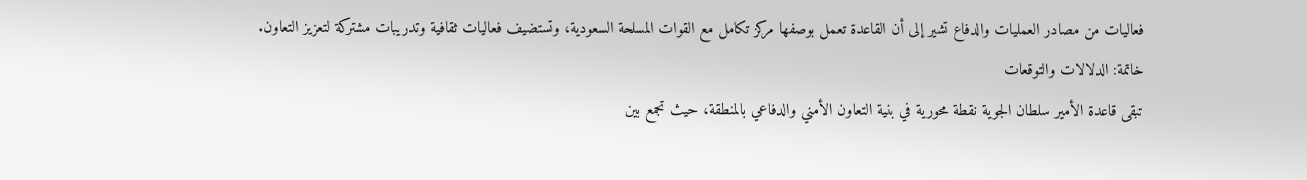فعاليات من مصادر العمليات والدفاع تشير إلى أن القاعدة تعمل بوصفها مركز تكامل مع القوات المسلحة السعودية، وتستضيف فعاليات ثقافية وتدريبات مشتركة لتعزيز التعاون.
خاتمة: الدلالات والتوقعات
تبقى قاعدة الأمير سلطان الجوية نقطة محورية في بنية التعاون الأمني والدفاعي بالمنطقة، حيث تجمع بين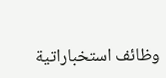وظائف استخباراتية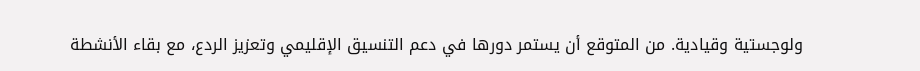ولوجستية وقيادية. من المتوقع أن يستمر دورها في دعم التنسيق الإقليمي وتعزيز الردع، مع بقاء الأنشطة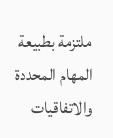ملتزمة بطبيعة المهام المحددة والاتفاقيات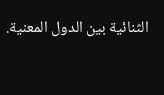الثنائية بين الدول المعنية.